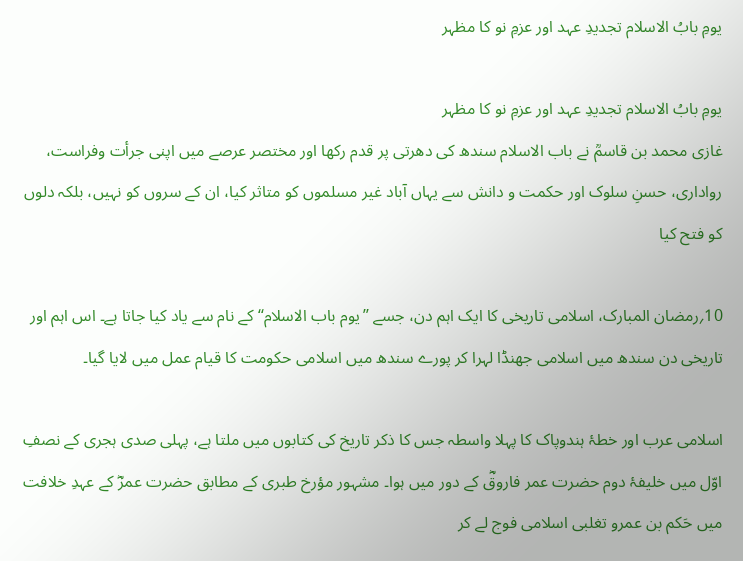یومِ بابُ الاسلام تجدیدِ عہد اور عزمِ نو کا مظہر

یومِ بابُ الاسلام تجدیدِ عہد اور عزمِ نو کا مظہر
غازی محمد بن قاسمؒ نے باب الاسلام سندھ کی دھرتی پر قدم رکھا اور مختصر عرصے میں اپنی جرأت وفراست، رواداری، حسنِ سلوک اور حکمت و دانش سے یہاں آباد غیر مسلموں کو متاثر کیا، ان کے سروں کو نہیں، بلکہ دلوں کو فتح کیا

10؍رمضان المبارک، اسلامی تاریخی کا ایک اہم دن، جسے ’’یوم باب الاسلام‘‘ کے نام سے یاد کیا جاتا ہے۔ اس اہم اور تاریخی دن سندھ میں اسلامی جھنڈا لہرا کر پورے سندھ میں اسلامی حکومت کا قیام عمل میں لایا گیا۔

اسلامی عرب اور خطۂ ہندوپاک کا پہلا واسطہ جس کا ذکر تاریخ کی کتابوں میں ملتا ہے، پہلی صدی ہجری کے نصفِ اوّل میں خلیفۂ دوم حضرت عمر فاروقؓ کے دور میں ہوا۔ مشہور مؤرخ طبری کے مطابق حضرت عمرؓ کے عہدِ خلافت میں حَکم بن عمرو تغلبی اسلامی فوج لے کر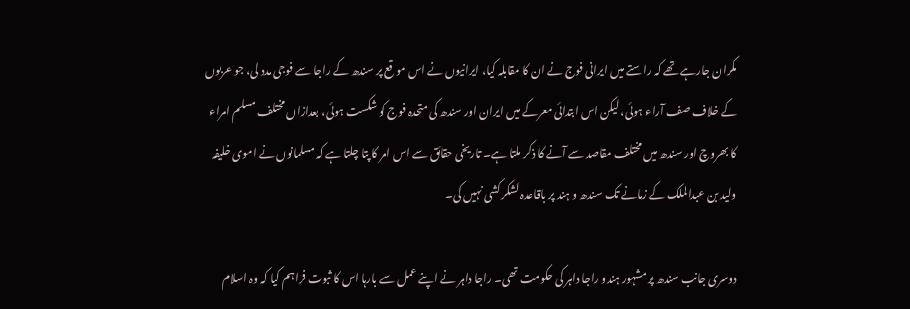مکران جارہے تھے کہ راستے میں ایرانی فوج نے ان کا مقابلہ کیا، ایرانیوں نے اس مو قع پر سندھ کے راجا سے فوجی مدد لی، جو عربوں کے خلاف صف آراء ہوئی، لیکن اس ابتدائی معرکے میں ایران اور سندھ کی متحدہ فوج کو شکست ہوئی، بعدازاں مختلف مسلم امراء کا بھروچ اور سندھ میں مختلف مقاصد سے آنے کا ذکر ملتا ہے۔ تاریخی حقائق سے اس امر کا پتا چلتا ہے کہ مسلمانوں نے اموی خلیفہ ولید بن عبدالملک کے زمانے تک سندھ و ہند پر باقاعدہ لشکر کشی نہیں کی۔

دوسری جانب سندھ پر مشہور ہندو راجا داہر کی حکومت تھی۔ راجا داہر نے اپنے عمل سے بارہا اس کا ثبوت فراہم کیا کہ وہ اسلام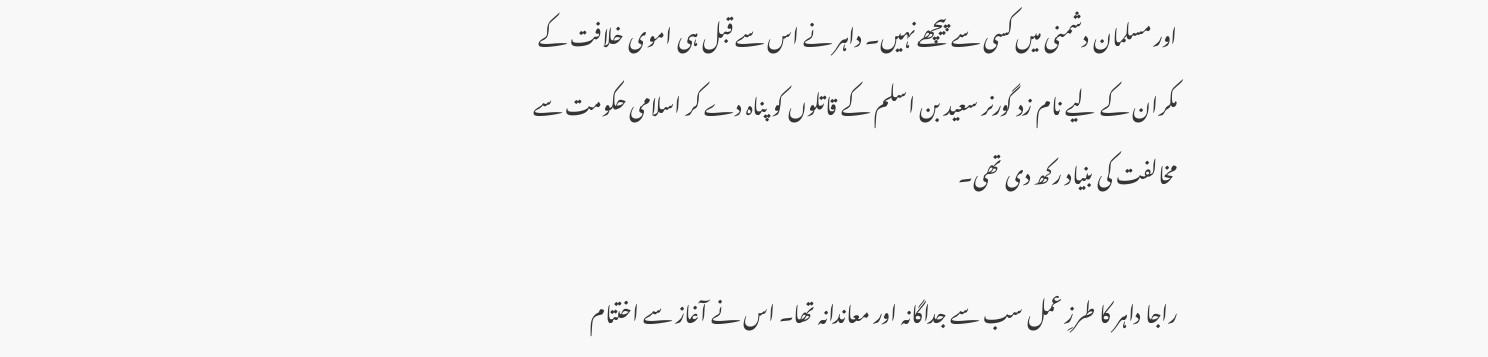اور مسلمان دشمنی میں کسی سے پیچھے نہیں۔ داہر نے اس سے قبل ہی اموی خلافت کے مکران کے لیے نام زد گورنر سعید بن اسلم کے قاتلوں کو پناہ دے کر اسلامی حکومت سے مخالفت کی بنیاد رکھ دی تھی۔

راجا داہر کا طرزِ عمل سب سے جداگانہ اور معاندانہ تھا۔ اس نے آغاز سے اختتام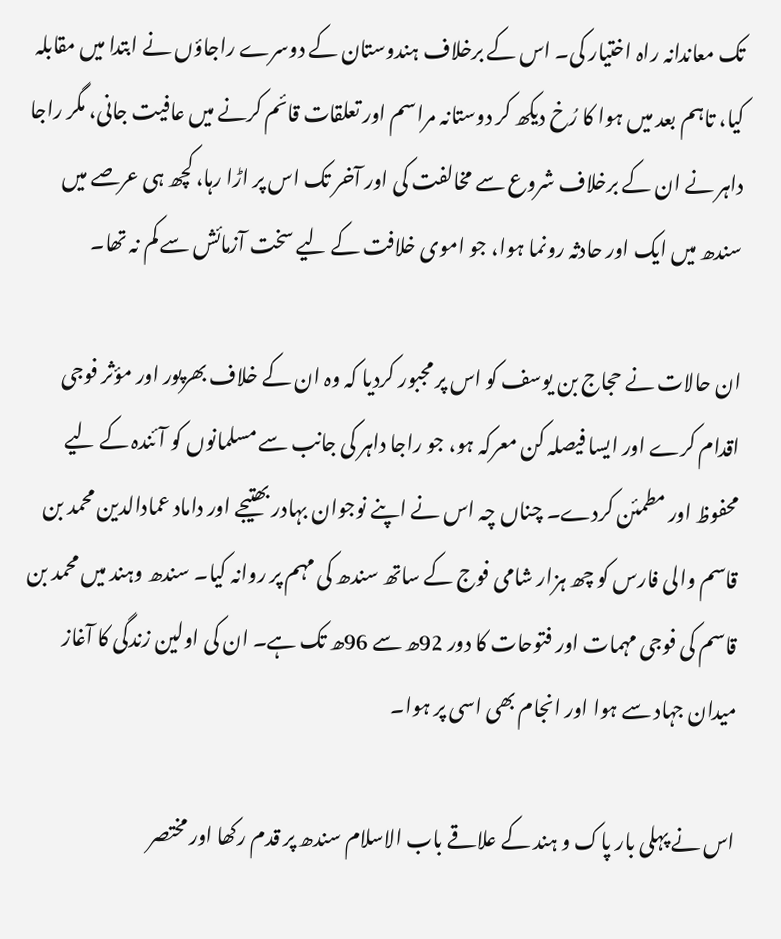تک معاندانہ راہ اختیار کی۔ اس کے برخلاف ہندوستان کے دوسرے راجاؤں نے ابتدا میں مقابلہ کیا، تاہم بعد میں ہوا کا رُخ دیکھ کر دوستانہ مراسم اور تعلقات قائم کرنے میں عافیت جانی، مگر راجا داہر نے ان کے برخلاف شروع سے مخالفت کی اور آخر تک اس پر اڑا رہا، کچھ ہی عرصے میں سندھ میں ایک اور حادثہ رونما ہوا، جو اموی خلافت کے لیے سخت آزمائش سے کم نہ تھا۔

ان حالات نے حجاج بن یوسف کو اس پر مجبور کردیا کہ وہ ان کے خلاف بھرپور اور مؤثر فوجی اقدام کرے اور ایسا فیصلہ کن معرکہ ہو، جو راجا داہر کی جانب سے مسلمانوں کو آئندہ کے لیے محفوظ اور مطمئن کردے۔ چناں چہ اس نے اپنے نوجوان بہادر بھتیجے اور داماد عمادالدین محمد بن قاسم والی فارس کو چھ ہزار شامی فوج کے ساتھ سندھ کی مہم پر روانہ کیا۔ سندھ وہند میں محمد بن قاسم کی فوجی مہمات اور فتوحات کا دور 92ھ سے 96ھ تک ہے۔ ان کی اولین زندگی کا آغاز میدان جہاد سے ہوا اور انجام بھی اسی پر ہوا۔

اس نے پہلی بار پاک و ہند کے علاقے باب الاسلام سندھ پر قدم رکھا اور مختصر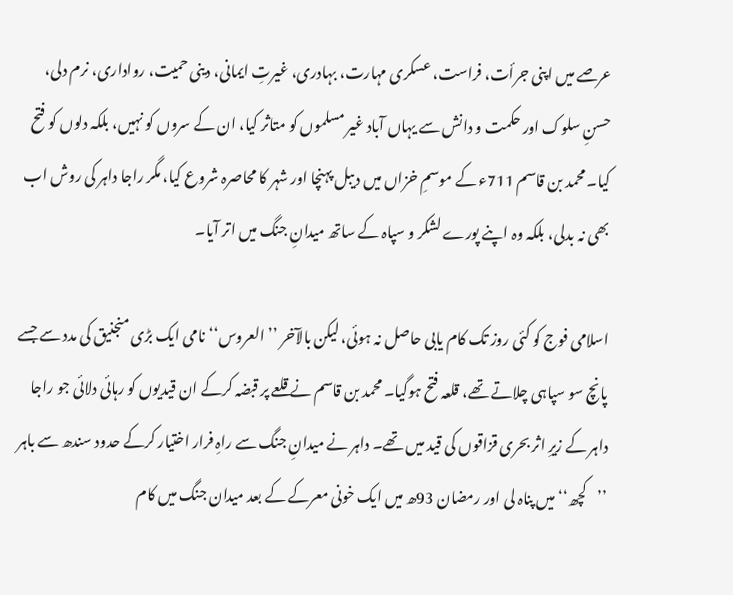عرصے میں اپنی جرأت، فراست، عسکری مہارت، بہادری، غیرتِ ایمانی، دینی حمیت، رواداری، نرم دلی، حسنِ سلوک اور حکمت و دانش سے یہاں آباد غیر مسلموں کو متاثر کیا، ان کے سروں کو نہیں، بلکہ دلوں کو فتح کیا۔ محمد بن قاسم 711ء کے موسمِ خزاں میں دیبل پہنچا اور شہر کا محاصرہ شروع کیا، مگر راجا داہر کی روش اب بھی نہ بدلی، بلکہ وہ اپنے پورے لشکر و سپاہ کے ساتھ میدانِ جنگ میں اتر آیا۔

اسلامی فوج کو کئی روز تک کام یابی حاصل نہ ہوئی، لیکن بالآخر ’’العروس‘‘ نامی ایک بڑی منجنیق کی مدد سے جسے پانچ سو سپاہی چلاتے تھے، قلعہ فتح ہوگیا۔ محمد بن قاسم نے قلعے پر قبضہ کرکے ان قیدیوں کو رہائی دلائی جو راجا داہر کے زیرِ اثر بحری قزاقوں کی قید میں تھے۔ داہر نے میدانِ جنگ سے راہِ فرار اختیار کرکے حدود سندھ سے باہر ’’کچھ‘‘ میں پناہ لی اور رمضان 93ھ میں ایک خونی معرکے کے بعد میدان جنگ میں کام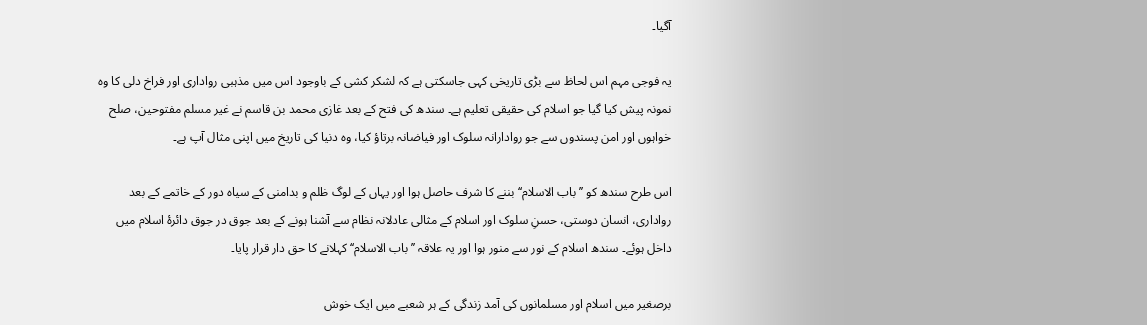آگیا۔

یہ فوجی مہم اس لحاظ سے بڑی تاریخی کہی جاسکتی ہے کہ لشکر کشی کے باوجود اس میں مذہبی رواداری اور فراخ دلی کا وہ نمونہ پیش کیا گیا جو اسلام کی حقیقی تعلیم ہے۔ سندھ کی فتح کے بعد غازی محمد بن قاسم نے غیر مسلم مفتوحین، صلح خواہوں اور امن پسندوں سے جو روادارانہ سلوک اور فیاضانہ برتاؤ کیا، وہ دنیا کی تاریخ میں اپنی مثال آپ ہے۔

اس طرح سندھ کو ’’باب الاسلام‘‘ بننے کا شرف حاصل ہوا اور یہاں کے لوگ ظلم و بدامنی کے سیاہ دور کے خاتمے کے بعد رواداری، انسان دوستی، حسنِ سلوک اور اسلام کے مثالی عادلانہ نظام سے آشنا ہونے کے بعد جوق در جوق دائرۂ اسلام میں داخل ہوئے۔ سندھ اسلام کے نور سے منور ہوا اور یہ علاقہ ’’باب الاسلام‘‘ کہلانے کا حق دار قرار پایا۔

برصغیر میں اسلام اور مسلمانوں کی آمد زندگی کے ہر شعبے میں ایک خوش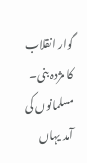گوار انقلاب کا مژدہ بنی۔ مسلمانوں کی آمد یہاں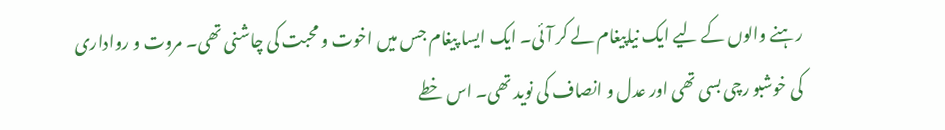رہنے والوں کے لیے ایک نیاپیغام لے کر آئی۔ ایک ایسا پیغام جس میں اخوت و محبت کی چاشنی تھی۔ مروت و رواداری کی خوشبو رچی بسی تھی اور عدل و انصاف کی نوید تھی۔ اس خطے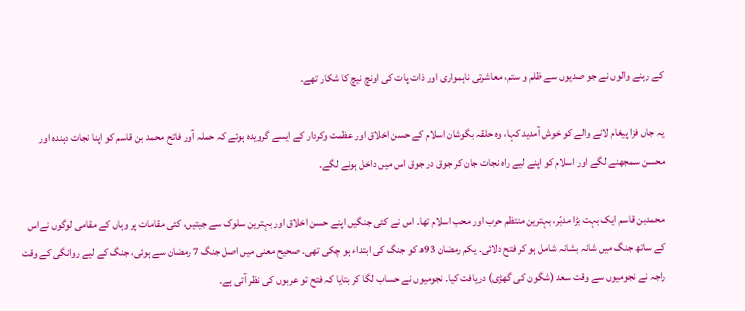کے رہنے والوں نے جو صدیوں سے ظلم و ستم، معاشرتی ناہمواری اور ذات پات کی اونچ نیچ کا شکار تھے۔

یہ جاں فزا پیغام لانے والے کو خوش آمدید کہا، وہ حلقہ بگوشان اسلام کے حسن اخلاق اور عظمت وکردار کے ایسے گرویدہ ہوئے کہ حملہ آور فاتح محمد بن قاسم کو اپنا نجات دہندہ اور محسن سمجھنے لگے اور اسلام کو اپنے لیے راہ نجات جان کر جوق در جوق اس میں داخل ہونے لگے۔

محمدبن قاسم ایک بہت بڑا مدبّر، بہترین منتظم حرب اور محب اسلام تھا۔ اس نے کئی جنگیں اپنے حسن اخلاق اور بہترین سلوک سے جیتیں، کئی مقامات پر وہاں کے مقامی لوگوں نےاس کے ساتھ جنگ میں شانہ بشانہ شامل ہو کر فتح دلائی۔ یکم رمضان 93ھ کو جنگ کی ابتداء ہو چکی تھی۔ صحیح معنی میں اصل جنگ 7 رمضان سے ہوئی، جنگ کے لیے روانگی کے وقت راجہ نے نجومیوں سے وقت سعد (شگون کی گھڑی) دریافت کیا۔ نجومیوں نے حساب لگا کر بتایا کہ فتح تو عربوں کی نظر آتی ہے۔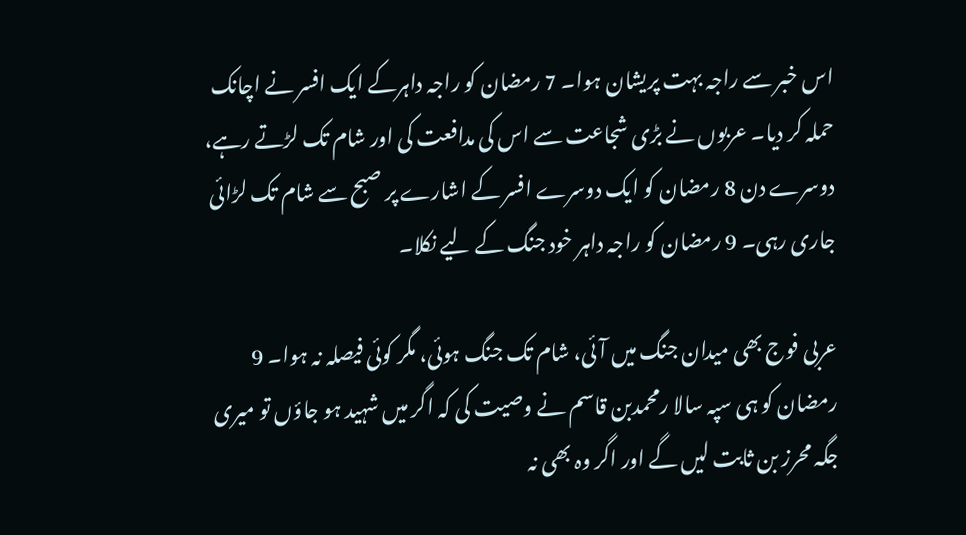اس خبر سے راجہ بہت پریشان ہوا۔ 7 رمضان کو راجہ داہرکے ایک افسر نے اچانک حملہ کر دیا۔ عربوں نے بڑی شجاعت سے اس کی مدافعت کی اور شام تک لڑتے رہے، دوسرے دن 8 رمضان کو ایک دوسرے افسر کے اشارے پر صبح سے شام تک لڑائی جاری رہی۔ 9 رمضان کو راجہ داہر خود جنگ کے لیے نکلا۔

عربی فوج بھی میدان جنگ میں آئی، شام تک جنگ ہوئی، مگر کوئی فیصلہ نہ ہوا۔ 9 رمضان کو ہی سپہ سالا رمحمدبن قاسم نے وصیت کی کہ اگر میں شہید ہو جاؤں تو میری جگہ محرز بن ثابت لیں گے اور اگر وہ بھی نہ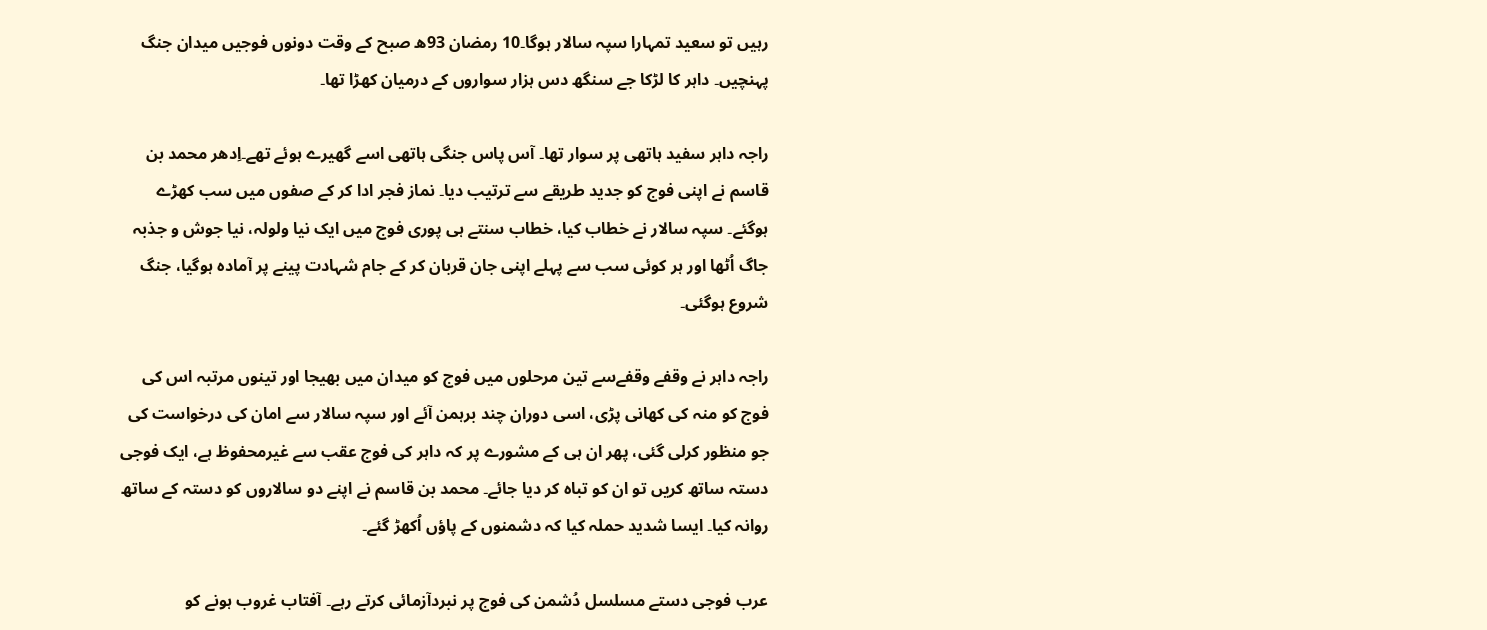رہیں تو سعید تمہارا سپہ سالار ہوگا۔10 رمضان 93ھ صبح کے وقت دونوں فوجیں میدان جنگ پہنچیں۔ داہر کا لڑکا جے سنگھ دس ہزار سواروں کے درمیان کھڑا تھا۔

راجہ داہر سفید ہاتھی پر سوار تھا۔ آس پاس جنگی ہاتھی اسے گھیرے ہوئے تھے۔اِدھر محمد بن قاسم نے اپنی فوج کو جدید طریقے سے ترتیب دیا۔ نماز فجر ادا کر کے صفوں میں سب کھڑے ہوگئے۔ سپہ سالار نے خطاب کیا، خطاب سنتے ہی پوری فوج میں ایک نیا ولولہ، نیا جوش و جذبہ جاگ اُٹھا اور ہر کوئی سب سے پہلے اپنی جان قربان کر کے جام شہادت پینے پر آمادہ ہوگیا، جنگ شروع ہوگئی۔

راجہ داہر نے وقفے وقفےسے تین مرحلوں میں فوج کو میدان میں بھیجا اور تینوں مرتبہ اس کی فوج کو منہ کی کھانی پڑی، اسی دوران چند برہمن آئے اور سپہ سالار سے امان کی درخواست کی جو منظور کرلی گئی، پھر ان ہی کے مشورے پر کہ داہر کی فوج عقب سے غیرمحفوظ ہے، ایک فوجی دستہ ساتھ کریں تو ان کو تباہ کر دیا جائے۔ محمد بن قاسم نے اپنے دو سالاروں کو دستہ کے ساتھ روانہ کیا۔ ایسا شدید حملہ کیا کہ دشمنوں کے پاؤں اُکھڑ گئے۔

عرب فوجی دستے مسلسل دُشمن کی فوج پر نبردآزمائی کرتے رہے۔ آفتاب غروب ہونے کو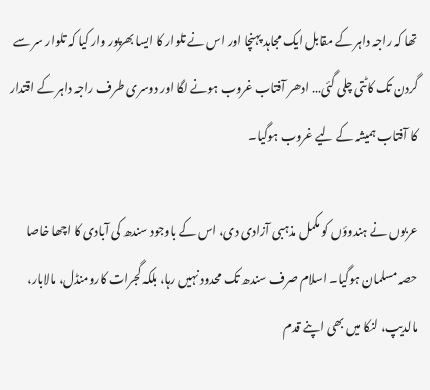تھا کہ راجہ داہر کے مقابل ایک مجاہد پہنچا اور اس نے تلوار کا ایسا بھرپور وار کیا کہ تلوار سر سے گردن تک کاٹتی چلی گئی… ادھر آفتاب غروب ہونے لگا اور دوسری طرف راجہ داہر کے اقتدار کا آفتاب ہمیشہ کے لیے غروب ہوگیا۔

عربوں نے ہندوؤں کو مکمل مذہبی آزادی دی، اس کے باوجود سندھ کی آبادی کا اچھا خاصا حصہ مسلمان ہوگیا۔ اسلام صرف سندھ تک محدود نہیں رہا، بلکہ گجرات کارومنڈل، مالابار، مالدیپ، لنکا میں بھی اپنے قدم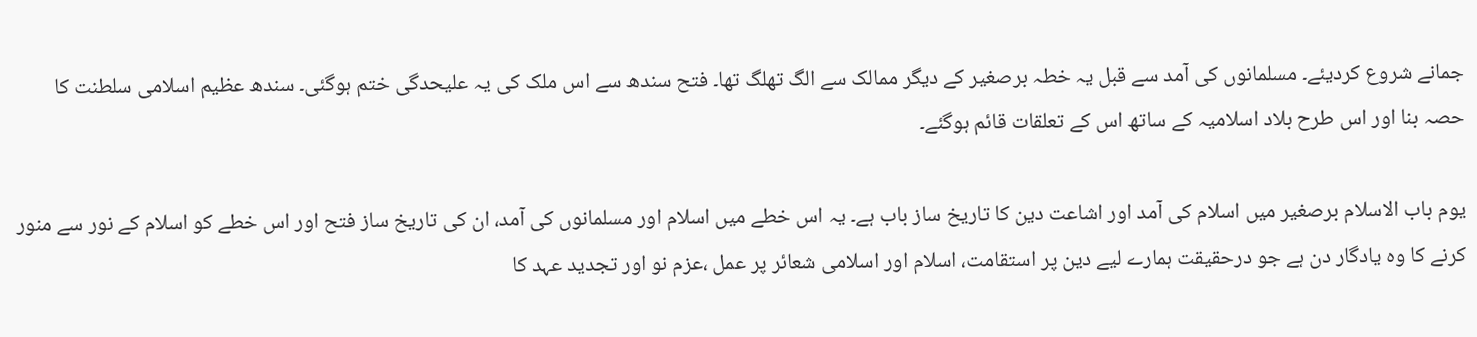جمانے شروع کردیئے۔ مسلمانوں کی آمد سے قبل یہ خطہ برصغیر کے دیگر ممالک سے الگ تھلگ تھا۔ فتح سندھ سے اس ملک کی یہ علیحدگی ختم ہوگئی۔ سندھ عظیم اسلامی سلطنت کا حصہ بنا اور اس طرح بلاد اسلامیہ کے ساتھ اس کے تعلقات قائم ہوگئے۔

یوم باب الاسلام برصغیر میں اسلام کی آمد اور اشاعت دین کا تاریخ ساز باب ہے۔ یہ اس خطے میں اسلام اور مسلمانوں کی آمد، ان کی تاریخ ساز فتح اور اس خطے کو اسلام کے نور سے منور کرنے کا وہ یادگار دن ہے جو درحقیقت ہمارے لیے دین پر استقامت، اسلام اور اسلامی شعائر پر عمل ،عزم نو اور تجدید عہد کا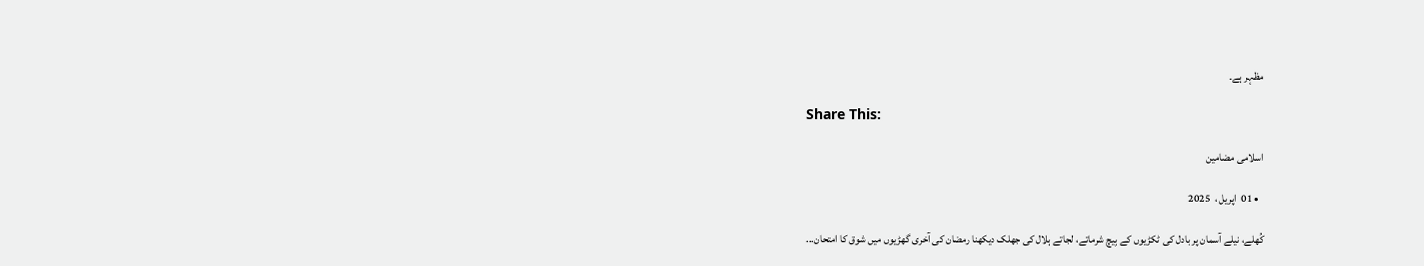مظہر ہے۔

Share This:

اسلامی مضامین

  • 01  اپریل ،  2025

کُھلے، نیلے آسمان پر بادل کی ٹکڑیوں کے بِیچ شرماتے، لجاتے ہلال کی جھلک دیکھنا رمضان کی آخری گھڑیوں میں شوق کا امتحان...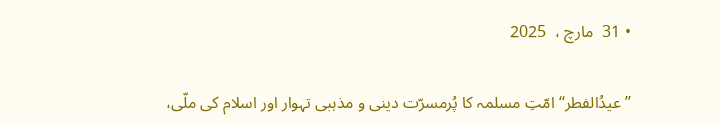• 31  مارچ ،  2025

’’عیدُالفطر‘‘ امّتِ مسلمہ کا پُرمسرّت دینی و مذہبی تہوار اور اسلام کی ملّی،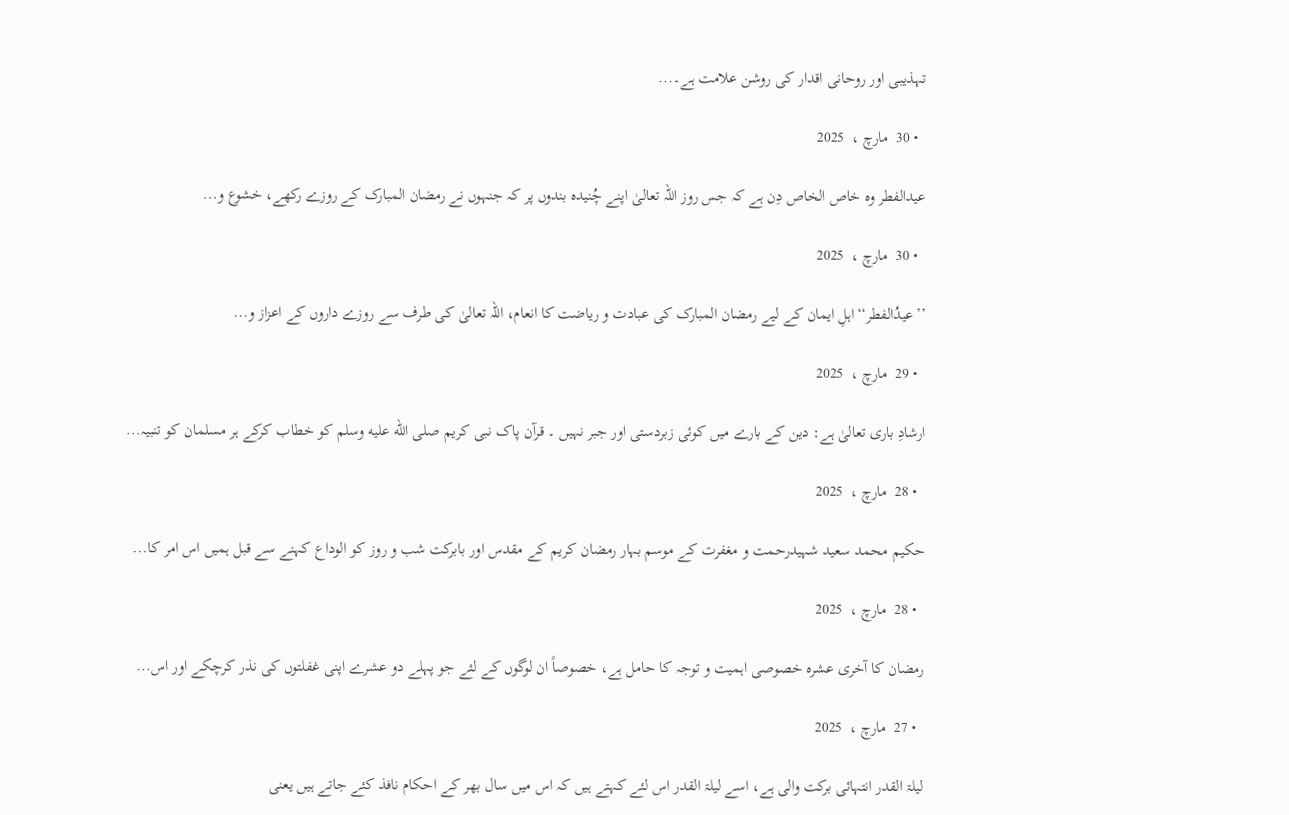تہذیبی اور روحانی اقدار کی روشن علامت ہے۔...

  • 30  مارچ ،  2025

عیدالفطر وہ خاص الخاص دِن ہے کہ جس روز اللہ تعالیٰ اپنے چُنیدہ بندوں پر کہ جنہوں نے رمضان المبارک کے روزے رکھے، خشوع و...

  • 30  مارچ ،  2025

’’عیدُالفطر‘‘اہلِ ایمان کے لیے رمضان المبارک کی عبادت و ریاضت کا انعام، اللہ تعالیٰ کی طرف سے روزے داروں کے اعزاز و...

  • 29  مارچ ،  2025

ارشادِ باری تعالیٰ ہے: دین کے بارے میں کوئی زبردستی اور جبر نہیں ۔ قرآن پاک نبی کریم صلى الله عليه وسلم کو خطاب کرکے ہر مسلمان کو تنبیہ...

  • 28  مارچ ،  2025

حکیم محمد سعید شہیدرحمت و مغفرت کے موسم بہار رمضان کریم کے مقدس اور بابرکت شب و روز کو الوداع کہنے سے قبل ہمیں اس امر کا...

  • 28  مارچ ،  2025

رمضان کا آخری عشرہ خصوصی اہمیت و توجہ کا حامل ہے، خصوصاً ان لوگوں کے لئے جو پہلے دو عشرے اپنی غفلتوں کی نذر کرچکے اور اس...

  • 27  مارچ ،  2025

لیلۃ القدر انتہائی برکت والی ہے، اسے لیلۃ القدر اس لئے کہتے ہیں کہ اس میں سال بھر کے احکام نافذ کئے جاتے ہیں یعنی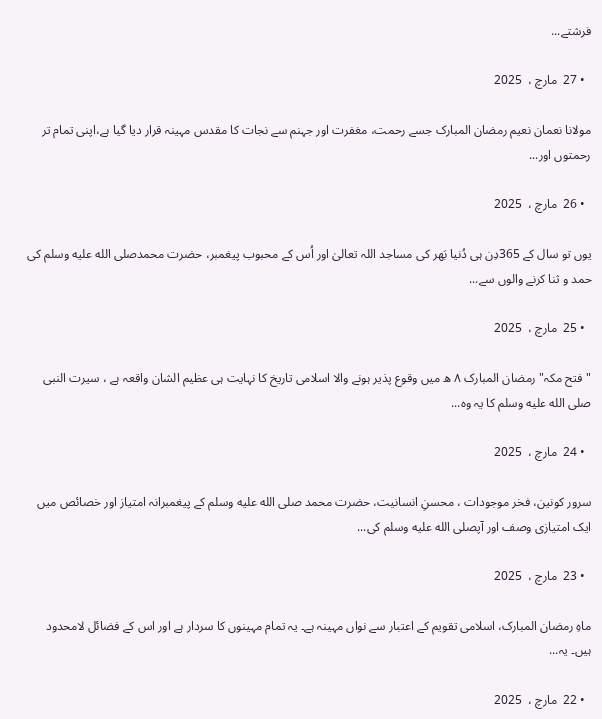فرشتے...

  • 27  مارچ ،  2025

مولانا نعمان نعیم رمضان المبارک جسے رحمت، مغفرت اور جہنم سے نجات کا مقدس مہینہ قرار دیا گیا ہے،اپنی تمام تر رحمتوں اور...

  • 26  مارچ ،  2025

یوں تو سال کے 365دِن ہی دُنیا بَھر کی مساجد اللہ تعالیٰ اور اُس کے محبوب پیغمبر، حضرت محمدصلى الله عليه وسلم کی حمد و ثنا کرنے والوں سے...

  • 25  مارچ ،  2025

" فتح مکہ"رمضان المبارک ۸ ھ میں وقوع پذیر ہونے والا اسلامی تاریخ کا نہایت ہی عظیم الشان واقعہ ہے ، سیرت النبی صلى الله عليه وسلم کا یہ وہ...

  • 24  مارچ ،  2025

سرور کونین، فخر موجودات ، محسنِ انسانیت، حضرت محمد صلى الله عليه وسلم کے پیغمبرانہ امتیاز اور خصائص میں ایک امتیازی وصف اور آپصلى الله عليه وسلم کی...

  • 23  مارچ ،  2025

ماہِ رمضان المبارک، اسلامی تقویم کے اعتبار سے نواں مہینہ ہے۔ یہ تمام مہینوں کا سردار ہے اور اس کے فضائل لامحدود ہیں۔ یہ...

  • 22  مارچ ،  2025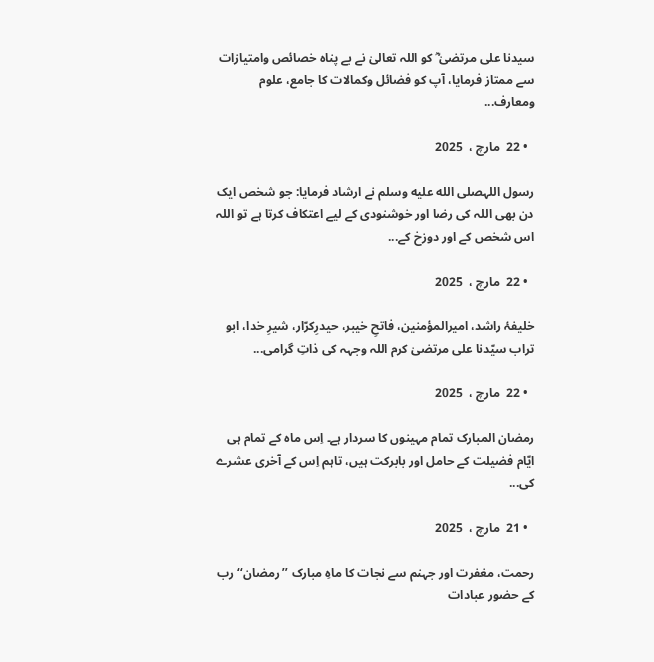سیدنا علی مرتضیٰ ؓ کو اللہ تعالیٰ نے بے پناہ خصائص وامتیازات سے ممتاز فرمایا، آپ کو فضائل وکمالات کا جامع، علوم ومعارف...

  • 22  مارچ ،  2025

رسول اللہصلى الله عليه وسلم نے ارشاد فرمایا: جو شخص ایک دن بھی اللہ کی رضا اور خوشنودی کے لیے اعتکاف کرتا ہے تو اللہ اس شخص کے اور دوزخ کے...

  • 22  مارچ ،  2025

خلیفۂ راشد، امیرالمؤمنین، فاتحِ خیبر، حیدرِکرّار، شیرِ خدا، ابو تراب سیّدنا علی مرتضیٰ کرم اللہ وجہہ کی ذاتِ گرامی...

  • 22  مارچ ،  2025

رمضان المبارک تمام مہینوں کا سردار ہے۔ اِس ماہ کے تمام ہی ایّام فضیلت کے حامل اور بابرکت ہیں، تاہم اِس کے آخری عشرے کی...

  • 21  مارچ ،  2025

رحمت، مغفرت اور جہنم سے نجات کا ماہِ مبارک ’’رمضان‘‘ رب کے حضور عبادات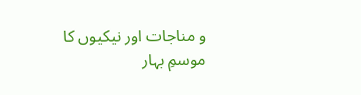و مناجات اور نیکیوں کا موسمِ بہار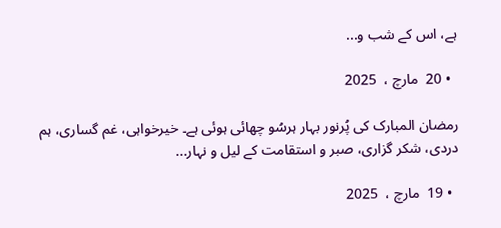ہے، اس کے شب و...

  • 20  مارچ ،  2025

رمضان المبارک کی پُرنور بہار ہرسُو چھائی ہوئی ہے۔ خیرخواہی، غم گساری، ہم دردی، شکر گزاری، صبر و استقامت کے لیل و نہار...

  • 19  مارچ ،  2025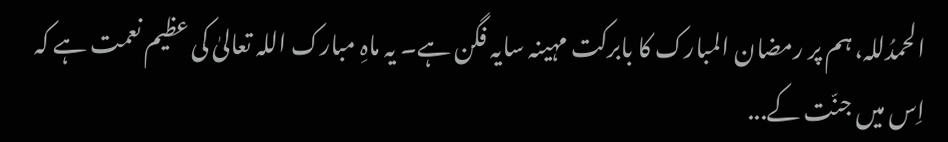الحمدُللہ، ہم پر رمضان المبارک کا بابرکت مہینہ سایہ فگن ہے۔ یہ ماہِ مبارک اللہ تعالیٰ کی عظیم نعمت ہے کہ اِس میں جنّت کے...